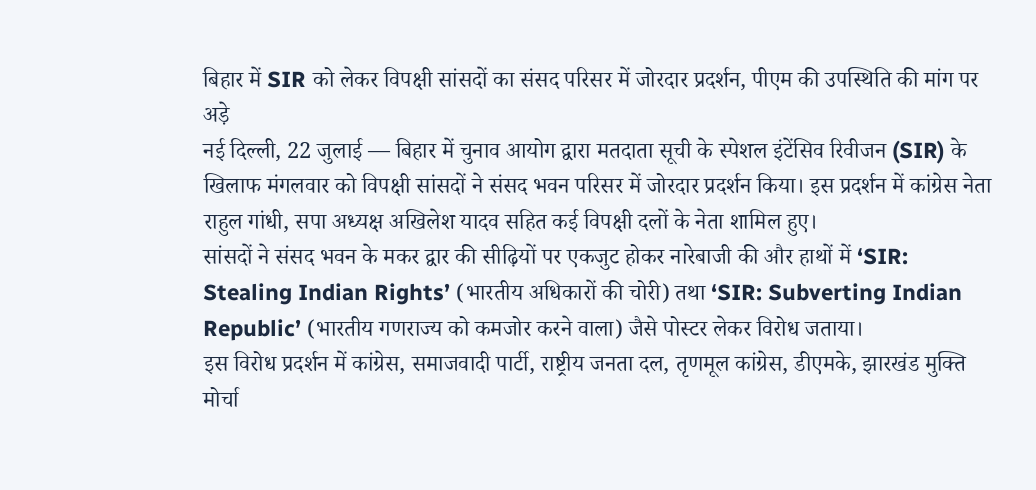बिहार में SIR को लेकर विपक्षी सांसदों का संसद परिसर में जोरदार प्रदर्शन, पीएम की उपस्थिति की मांग पर अड़े
नई दिल्ली, 22 जुलाई — बिहार में चुनाव आयोग द्वारा मतदाता सूची के स्पेशल इंटेंसिव रिवीजन (SIR) के खिलाफ मंगलवार को विपक्षी सांसदों ने संसद भवन परिसर में जोरदार प्रदर्शन किया। इस प्रदर्शन में कांग्रेस नेता राहुल गांधी, सपा अध्यक्ष अखिलेश यादव सहित कई विपक्षी दलों के नेता शामिल हुए।
सांसदों ने संसद भवन के मकर द्वार की सीढ़ियों पर एकजुट होकर नारेबाजी की और हाथों में ‘SIR: Stealing Indian Rights’ (भारतीय अधिकारों की चोरी) तथा ‘SIR: Subverting Indian Republic’ (भारतीय गणराज्य को कमजोर करने वाला) जैसे पोस्टर लेकर विरोध जताया।
इस विरोध प्रदर्शन में कांग्रेस, समाजवादी पार्टी, राष्ट्रीय जनता दल, तृणमूल कांग्रेस, डीएमके, झारखंड मुक्ति मोर्चा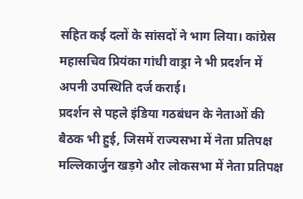सहित कई दलों के सांसदों ने भाग लिया। कांग्रेस महासचिव प्रियंका गांधी वाड्रा ने भी प्रदर्शन में अपनी उपस्थिति दर्ज कराई।
प्रदर्शन से पहले इंडिया गठबंधन के नेताओं की बैठक भी हुई, जिसमें राज्यसभा में नेता प्रतिपक्ष मल्लिकार्जुन खड़गे और लोकसभा में नेता प्रतिपक्ष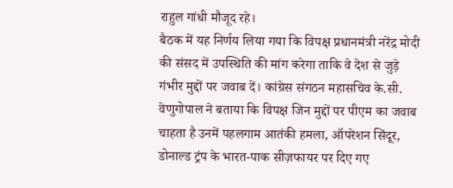राहुल गांधी मौजूद रहे।
बैठक में यह निर्णय लिया गया कि विपक्ष प्रधानमंत्री नरेंद्र मोदी की संसद में उपस्थिति की मांग करेगा ताकि वे देश से जुड़े गंभीर मुद्दों पर जवाब दें। कांग्रेस संगठन महासचिव के.सी. वेणुगोपाल ने बताया कि विपक्ष जिन मुद्दों पर पीएम का जवाब चाहता है उनमें पहलगाम आतंकी हमला, ऑपरेशन सिंदूर, डोनाल्ड ट्रंप के भारत-पाक सीज़फायर पर दिए गए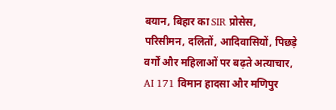बयान, बिहार का SIR प्रोसेस, परिसीमन, दलितों, आदिवासियों, पिछड़े वर्गों और महिलाओं पर बढ़ते अत्याचार, AI 171 विमान हादसा और मणिपुर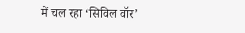में चल रहा ‘सिविल वॉर’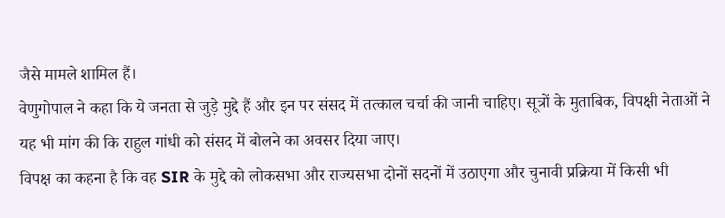जैसे मामले शामिल हैं।
वेणुगोपाल ने कहा कि ये जनता से जुड़े मुद्दे हैं और इन पर संसद में तत्काल चर्चा की जानी चाहिए। सूत्रों के मुताबिक, विपक्षी नेताओं ने यह भी मांग की कि राहुल गांधी को संसद में बोलने का अवसर दिया जाए।
विपक्ष का कहना है कि वह SIR के मुद्दे को लोकसभा और राज्यसभा दोनों सदनों में उठाएगा और चुनावी प्रक्रिया में किसी भी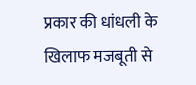प्रकार की धांधली के खिलाफ मजबूती से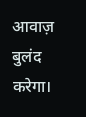आवाज़ बुलंद करेगा।